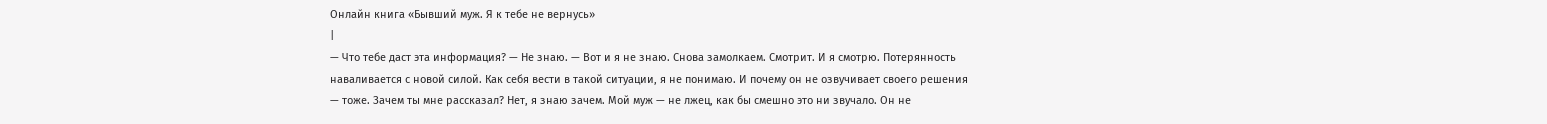Онлайн книга «Бывший муж. Я к тебе не вернусь»
|
— Что тебе даст эта информация? — Не знаю. — Вот и я не знаю. Снова замолкаем. Смотрит. И я смотрю. Потерянность наваливается с новой силой. Как себя вести в такой ситуации, я не понимаю. И почему он не озвучивает своего решения — тоже. Зачем ты мне рассказал? Нет, я знаю зачем. Мой муж — не лжец, как бы смешно это ни звучало. Он не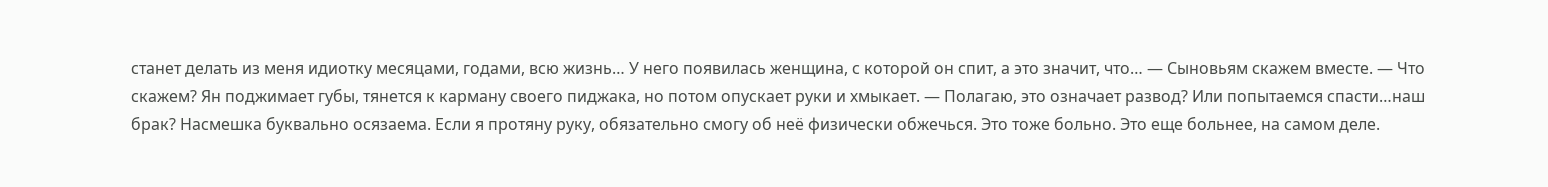станет делать из меня идиотку месяцами, годами, всю жизнь… У него появилась женщина, с которой он спит, а это значит, что… — Сыновьям скажем вместе. — Что скажем? Ян поджимает губы, тянется к карману своего пиджака, но потом опускает руки и хмыкает. — Полагаю, это означает развод? Или попытаемся спасти…наш брак? Насмешка буквально осязаема. Если я протяну руку, обязательно смогу об неё физически обжечься. Это тоже больно. Это еще больнее, на самом деле.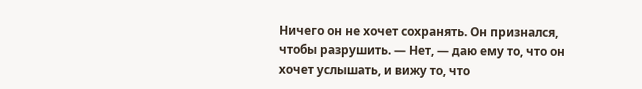Ничего он не хочет сохранять. Он признался, чтобы разрушить. — Нет, — даю ему то, что он хочет услышать, и вижу то, что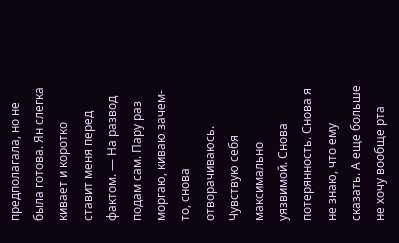предполагала, но не была готова. Ян слегка кивает и коротко ставит меня перед фактом. — На развод подам сам. Пару раз моргаю, киваю зачем-то, снова отворачиваюсь. Чувствую себя максимально уязвимой. Снова потерянность. Снова я не знаю, что ему сказать. А еще больше не хочу вообще рта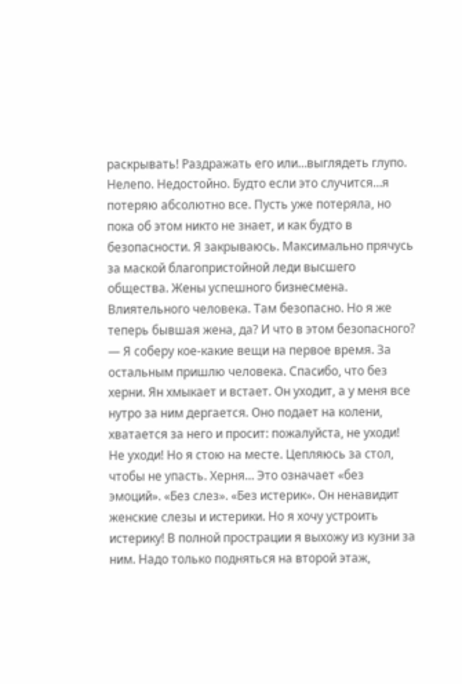раскрывать! Раздражать его или…выглядеть глупо. Нелепо. Недостойно. Будто если это случится…я потеряю абсолютно все. Пусть уже потеряла, но пока об этом никто не знает, и как будто в безопасности. Я закрываюсь. Максимально прячусь за маской благопристойной леди высшего общества. Жены успешного бизнесмена. Влиятельного человека. Там безопасно. Но я же теперь бывшая жена, да? И что в этом безопасного? — Я соберу кое-какие вещи на первое время. За остальным пришлю человека. Спасибо, что без херни. Ян хмыкает и встает. Он уходит, а у меня все нутро за ним дергается. Оно подает на колени, хватается за него и просит: пожалуйста, не уходи! Не уходи! Но я стою на месте. Цепляюсь за стол, чтобы не упасть. Херня… Это означает «без эмоций». «Без слез». «Без истерик». Он ненавидит женские слезы и истерики. Но я хочу устроить истерику! В полной прострации я выхожу из кузни за ним. Надо только подняться на второй этаж,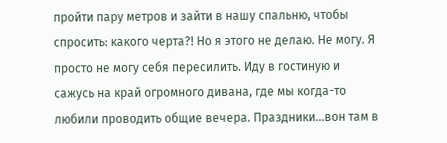пройти пару метров и зайти в нашу спальню, чтобы спросить: какого черта?! Но я этого не делаю. Не могу. Я просто не могу себя пересилить. Иду в гостиную и сажусь на край огромного дивана, где мы когда-то любили проводить общие вечера. Праздники…вон там в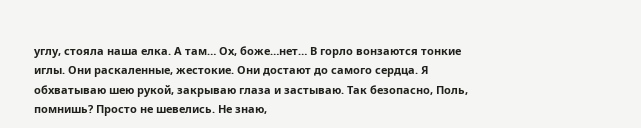углу, стояла наша елка. А там… Ох, боже…нет… В горло вонзаются тонкие иглы. Они раскаленные, жестокие. Они достают до самого сердца. Я обхватываю шею рукой, закрываю глаза и застываю. Так безопасно, Поль, помнишь? Просто не шевелись. Не знаю,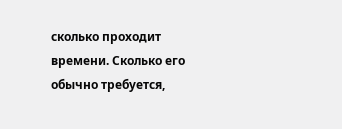сколько проходит времени. Сколько его обычно требуется,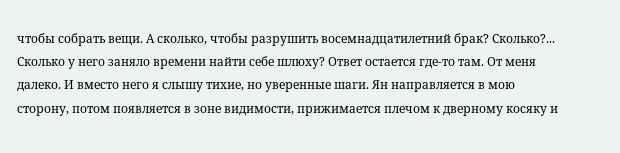чтобы собрать вещи. А сколько, чтобы разрушить восемнадцатилетний брак? Сколько?... Сколько у него заняло времени найти себе шлюху? Ответ остается где-то там. От меня далеко. И вместо него я слышу тихие, но уверенные шаги. Ян направляется в мою сторону, потом появляется в зоне видимости, прижимается плечом к дверному косяку и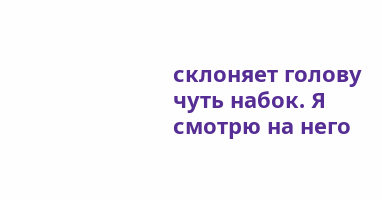склоняет голову чуть набок. Я смотрю на него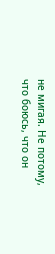не мигая. Не потому, что боюсь, что он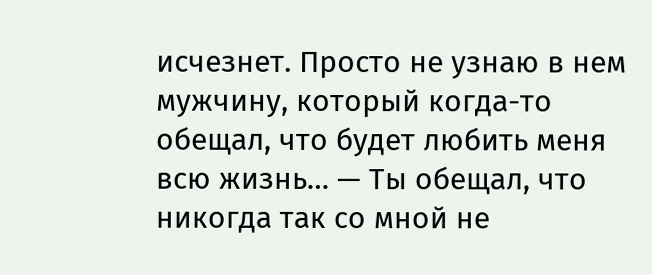исчезнет. Просто не узнаю в нем мужчину, который когда-то обещал, что будет любить меня всю жизнь… — Ты обещал, что никогда так со мной не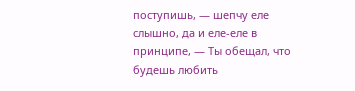поступишь, — шепчу еле слышно, да и еле-еле в принципе, — Ты обещал, что будешь любить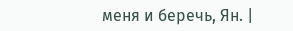меня и беречь, Ян. |